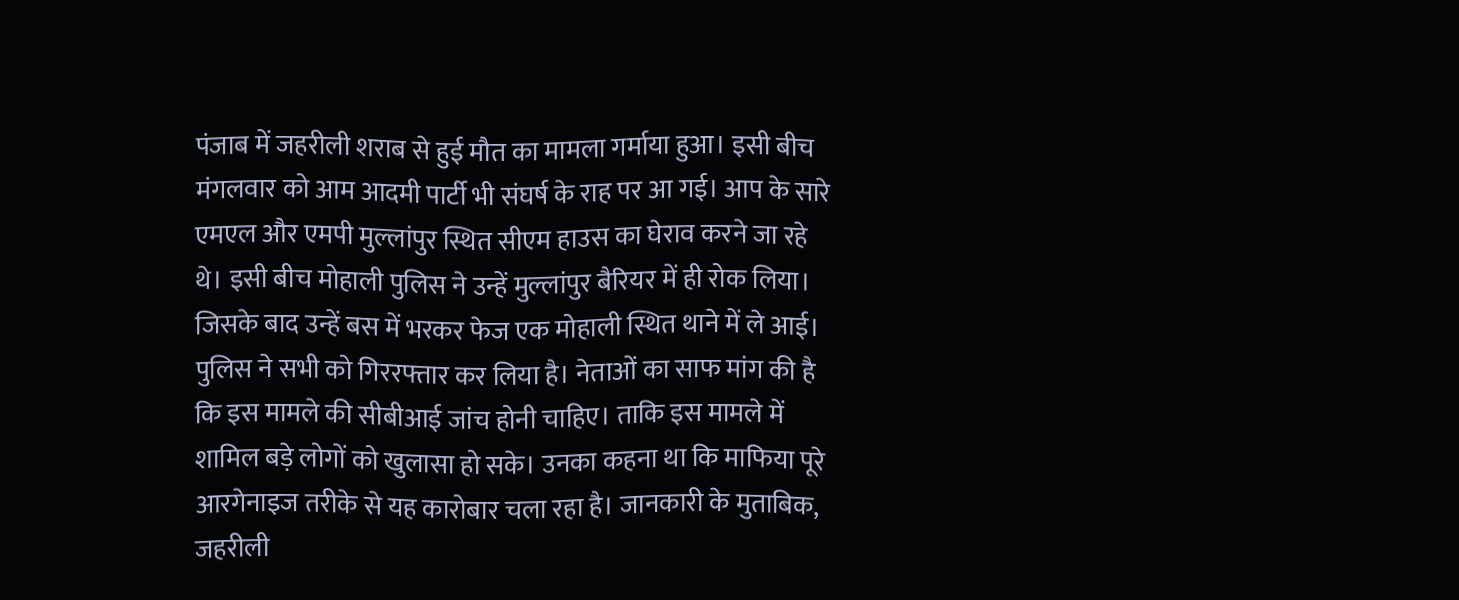पंजाब में जहरीली शराब से हुई मौत का मामला गर्माया हुआ। इसी बीच मंगलवार को आम आदमी पार्टी भी संघर्ष के राह पर आ गई। आप के सारे एमएल और एमपी मुल्लांपुर स्थित सीएम हाउस का घेराव करने जा रहे थे। इसी बीच मोहाली पुलिस ने उन्हें मुल्लांपुर बैरियर में ही रोक लिया। जिसके बाद उन्हें बस में भरकर फेज एक मोहाली स्थित थाने में ले आई।
पुलिस ने सभी को गिररफ्तार कर लिया है। नेताओं का साफ मांग की है कि इस मामले की सीबीआई जांच होनी चाहिए। ताकि इस मामले में शामिल बड़े लोगों को खुलासा हो सके। उनका कहना था कि माफिया पूरे आरगेनाइज तरीके से यह कारोबार चला रहा है। जानकारी के मुताबिक, जहरीली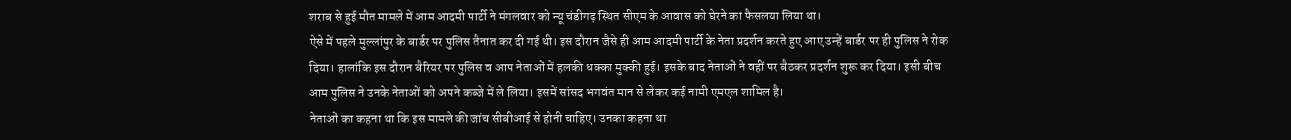शराब से हुई मौत मामले में आम आदमी पार्टी ने मंगलवार को न्यू चंडीगढ़ स्थित सीएम के आवास को घेरने का फैसलया लिया था।
ऐसे में पहले मुल्लांपुर के बार्डर पर पुलिस तैनात कर दी गई थी। इस दौरान जैसे ही आम आदमी पार्टी के नेता प्रदर्शन करते हुए आए उन्हें बार्डर पर ही पुलिस ने रोक दिया। हालांकि इस दौरान बैरियर पर पुलिस व आप नेताओं में हलकी धक्का मुक्की हुई। इसके बाद नेताओं ने वहीं पर बैठकर प्रदर्शन शुरू कर दिया। इसी बीच आम पुलिस ने उनके नेताओं को अपने कब्जे में ले लिया। इसमें सांसद भगवंत मान से लेकर कई नामी एमएल शामिल है।
नेताओं का कहना था कि इस मामले की जांच सीबीआई से होनी चाहिए। उनका कहना था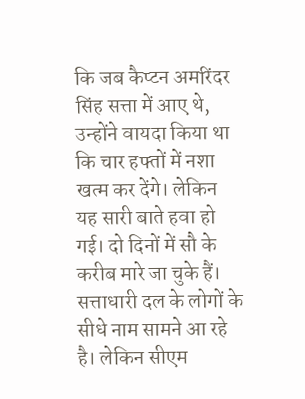कि जब कैप्टन अमरिंदर सिंह सत्ता में आए थे, उन्होंने वायदा किया था कि चार हफ्तों में नशा खत्म कर देंगे। लेकिन यह सारी बाते हवा हो गई। दो दिनों में सौ के करीब मारे जा चुके हैं। सत्ताधारी दल के लोगों के सीधे नाम सामने आ रहे है। लेकिन सीएम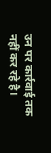उन पर कार्रवाई तक नहीं कर रहे है।